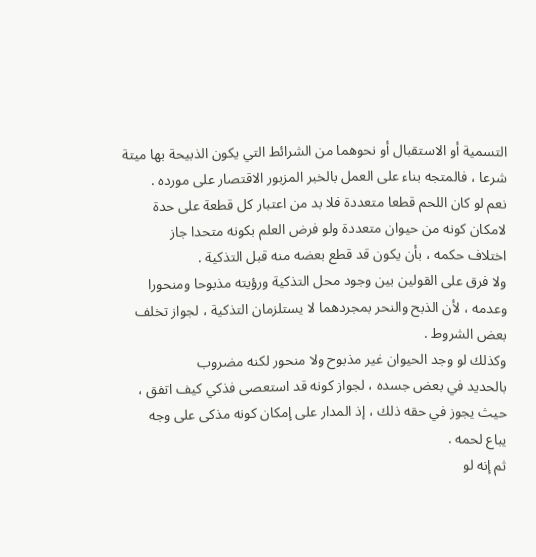التسمية أو الاستقبال أو نحوهما من الشرائط التي يكون الذبيحة بها ميتة
شرعا ، فالمتجه بناء على العمل بالخبر المزبور الاقتصار على مورده .
نعم لو كان اللحم قطعا متعددة فلا بد من اعتبار كل قطعة على حدة
لامكان كونه من حيوان متعددة ولو فرض العلم بكونه متحدا جاز
اختلاف حكمه ، بأن يكون قد قطع بعضه منه قبل التذكية .
ولا فرق على القولين بين وجود محل التذكية ورؤيته مذبوحا ومنحورا
وعدمه ، لأن الذبح والنحر بمجردهما لا يستلزمان التذكية ، لجواز تخلف
بعض الشروط .
وكذلك لو وجد الحيوان غير مذبوح ولا منحور لكنه مضروب
بالحديد في بعض جسده ، لجواز كونه قد استعصى فذكي كيف اتفق ،
حيث يجوز في حقه ذلك ، إذ المدار على إمكان كونه مذكى على وجه
يباع لحمه .
ثم إنه لو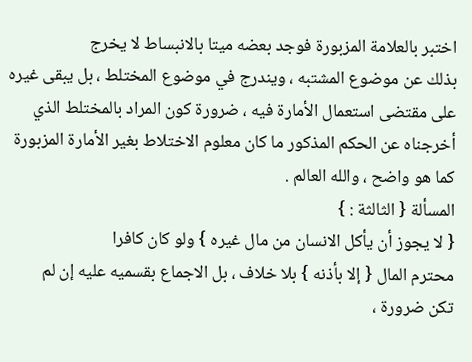اختبر بالعلامة المزبورة فوجد بعضه ميتا بالانبساط لا يخرج
بذلك عن موضوع المشتبه ، ويندرج في موضوع المختلط ، بل يبقى غيره
على مقتضى استعمال الأمارة فيه ، ضرورة كون المراد بالمختلط الذي
أخرجناه عن الحكم المذكور ما كان معلوم الاختلاط بغير الأمارة المزبورة
كما هو واضح ، والله العالم .
المسألة { الثالثة : }
{ لا يجوز أن يأكل الانسان من مال غيره } ولو كان كافرا
محترم المال { إلا بأذنه } بلا خلاف ، بل الاجماع بقسميه عليه إن لم
تكن ضرورة ،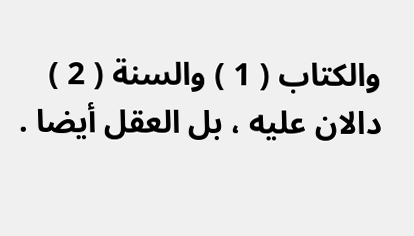والكتاب ( 1 ) والسنة ( 2 ) دالان عليه ، بل العقل أيضا .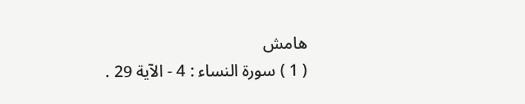هامش
( 1 ) سورة النساء : 4 - الآية 29 .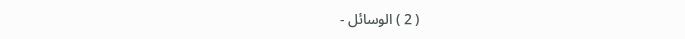( 2 ) الوسائل -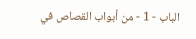الباب - 1 - من أبواب القصاص في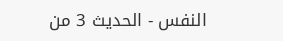النفس - الحديث 3 من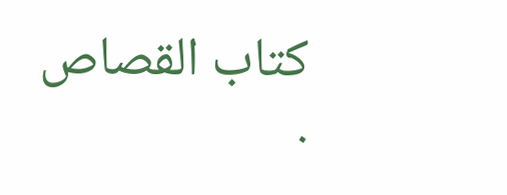كتاب القصاص .